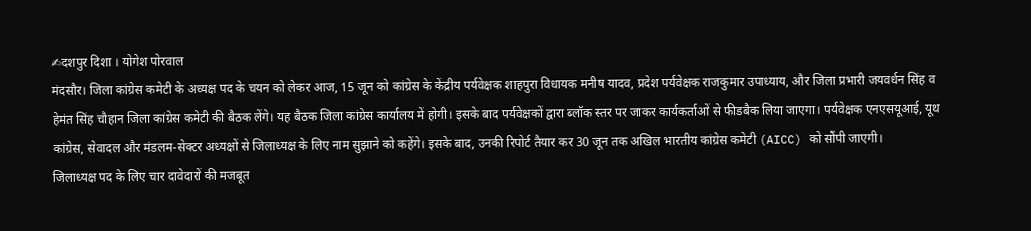✍दशपुर दिशा । योगेश पोरवाल
मंदसौर। जिला कांग्रेस कमेटी के अध्यक्ष पद के चयन को लेकर आज, 15 जून को कांग्रेस के केंद्रीय पर्यवेक्षक शाहपुरा विधायक मनीष यादव, प्रदेश पर्यवेक्षक राजकुमार उपाध्याय, और जिला प्रभारी जयवर्धन सिंह व हेमंत सिंह चौहान जिला कांग्रेस कमेटी की बैठक लेंगे। यह बैठक जिला कांग्रेस कार्यालय में होगी। इसके बाद पर्यवेक्षकों द्वारा ब्लॉक स्तर पर जाकर कार्यकर्ताओं से फीडबैक लिया जाएगा। पर्यवेक्षक एनएसयूआई, यूथ कांग्रेस, सेवादल और मंडलम-सेक्टर अध्यक्षों से जिलाध्यक्ष के लिए नाम सुझाने को कहेंगे। इसके बाद, उनकी रिपोर्ट तैयार कर 30 जून तक अखिल भारतीय कांग्रेस कमेटी (AICC) को सौंपी जाएगी।
जिलाध्यक्ष पद के लिए चार दावेदारों की मजबूत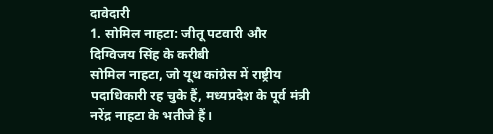दावेदारी
1. सोमिल नाहटा: जीतू पटवारी और दिग्विजय सिंह के करीबी
सोमिल नाहटा, जो यूथ कांग्रेस में राष्ट्रीय पदाधिकारी रह चुके हैं, मध्यप्रदेश के पूर्व मंत्री नरेंद्र नाहटा के भतीजे हैं।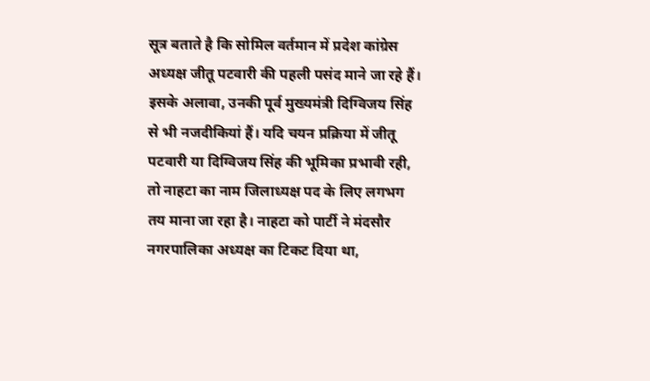सूत्र बताते है कि सोमिल वर्तमान में प्रदेश कांग्रेस अध्यक्ष जीतू पटवारी की पहली पसंद माने जा रहे हैं। इसके अलावा, उनकी पूर्व मुख्यमंत्री दिग्विजय सिंह से भी नजदीकियां हैं। यदि चयन प्रक्रिया में जीतू पटवारी या दिग्विजय सिंह की भूमिका प्रभावी रही, तो नाहटा का नाम जिलाध्यक्ष पद के लिए लगभग तय माना जा रहा है। नाहटा को पार्टी ने मंदसौर नगरपालिका अध्यक्ष का टिकट दिया था,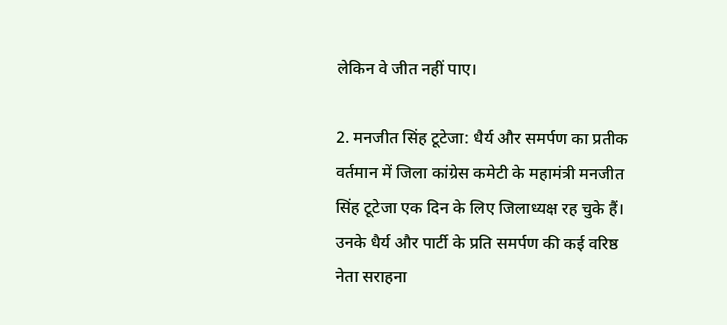लेकिन वे जीत नहीं पाए।

2. मनजीत सिंह टूटेजा: धैर्य और समर्पण का प्रतीक
वर्तमान में जिला कांग्रेस कमेटी के महामंत्री मनजीत सिंह टूटेजा एक दिन के लिए जिलाध्यक्ष रह चुके हैं। उनके धैर्य और पार्टी के प्रति समर्पण की कई वरिष्ठ नेता सराहना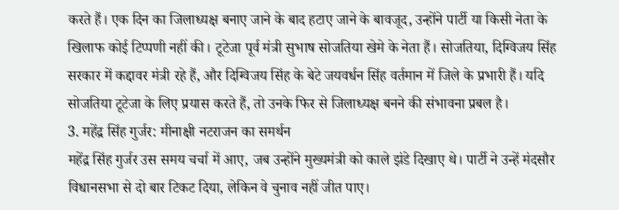करते हैं। एक दिन का जिलाध्यक्ष बनाए जाने के बाद हटाए जाने के बावजूद, उन्होंने पार्टी या किसी नेता के खिलाफ कोई टिप्पणी नहीं की। टूटेजा पूर्व मंत्री सुभाष सोजतिया खेमे के नेता हैं। सोजतिया, दिग्विजय सिंह सरकार में कद्दावर मंत्री रहे हैं, और दिग्विजय सिंह के बेटे जयवर्धन सिंह वर्तमान में जिले के प्रभारी हैं। यदि सोजतिया टूटेजा के लिए प्रयास करते हैं, तो उनके फिर से जिलाध्यक्ष बनने की संभावना प्रबल है।
3. महेंद्र सिंह गुर्जर: मीनाक्षी नटराजन का समर्थन
महेंद्र सिंह गुर्जर उस समय चर्चा में आए, जब उन्होंने मुख्यमंत्री को काले झंडे दिखाए थे। पार्टी ने उन्हें मंदसौर विधानसभा से दो बार टिकट दिया, लेकिन वे चुनाव नहीं जीत पाए।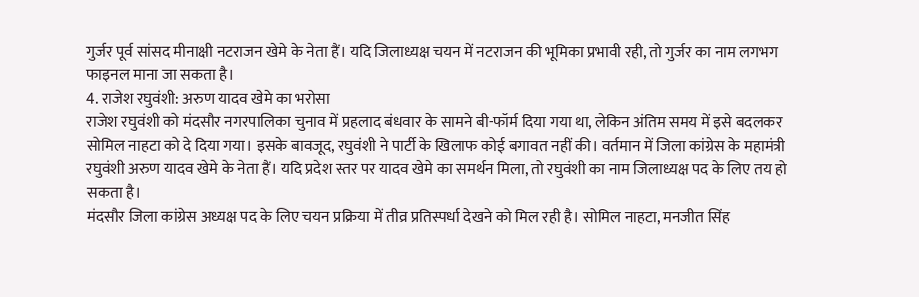गुर्जर पूर्व सांसद मीनाक्षी नटराजन खेमे के नेता हैं। यदि जिलाध्यक्ष चयन में नटराजन की भूमिका प्रभावी रही, तो गुर्जर का नाम लगभग फाइनल माना जा सकता है।
4. राजेश रघुवंशी: अरुण यादव खेमे का भरोसा
राजेश रघुवंशी को मंदसौर नगरपालिका चुनाव में प्रहलाद बंधवार के सामने बी-फॉर्म दिया गया था, लेकिन अंतिम समय में इसे बदलकर सोमिल नाहटा को दे दिया गया। इसके बावजूद, रघुवंशी ने पार्टी के खिलाफ कोई बगावत नहीं की। वर्तमान में जिला कांग्रेस के महामंत्री रघुवंशी अरुण यादव खेमे के नेता हैं। यदि प्रदेश स्तर पर यादव खेमे का समर्थन मिला, तो रघुवंशी का नाम जिलाध्यक्ष पद के लिए तय हो सकता है।
मंदसौर जिला कांग्रेस अध्यक्ष पद के लिए चयन प्रक्रिया में तीव्र प्रतिस्पर्धा देखने को मिल रही है। सोमिल नाहटा, मनजीत सिंह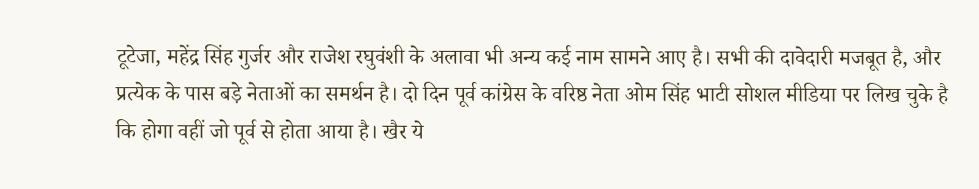टूटेजा, महेंद्र सिंह गुर्जर और राजेश रघुवंशी के अलावा भी अन्य कई नाम सामने आए है। सभी की दावेदारी मजबूत है, और प्रत्येक के पास बड़े नेताओं का समर्थन है। दो दिन पूर्व कांग्रेस के वरिष्ठ नेता ओम सिंह भाटी सोशल मीडिया पर लिख चुके है कि होगा वहीं जो पूर्व से होता आया है। खैर ये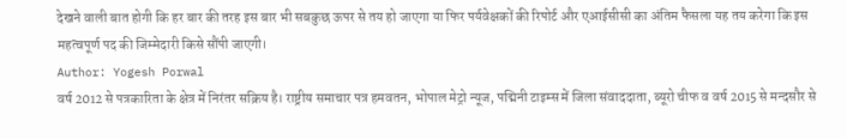देखने वाली बात होगी कि हर बार की तरह इस बार भी सबकुछ ऊपर से तय हो जाएगा या फिर पर्यवेक्षकों की रिपोर्ट और एआईसीसी का अंतिम फैसला यह तय करेगा कि इस महत्वपूर्ण पद की जिम्मेदारी किसे सौंपी जाएगी।
Author: Yogesh Porwal
वर्ष 2012 से पत्रकारिता के क्षेत्र में निरंतर सक्रिय है। राष्ट्रीय समाचार पत्र हमवतन, भोपाल मेट्रो न्यूज, पद्मिनी टाइम्स में जिला संवाददाता, ब्यूरो चीफ व वर्ष 2015 से मन्दसौर से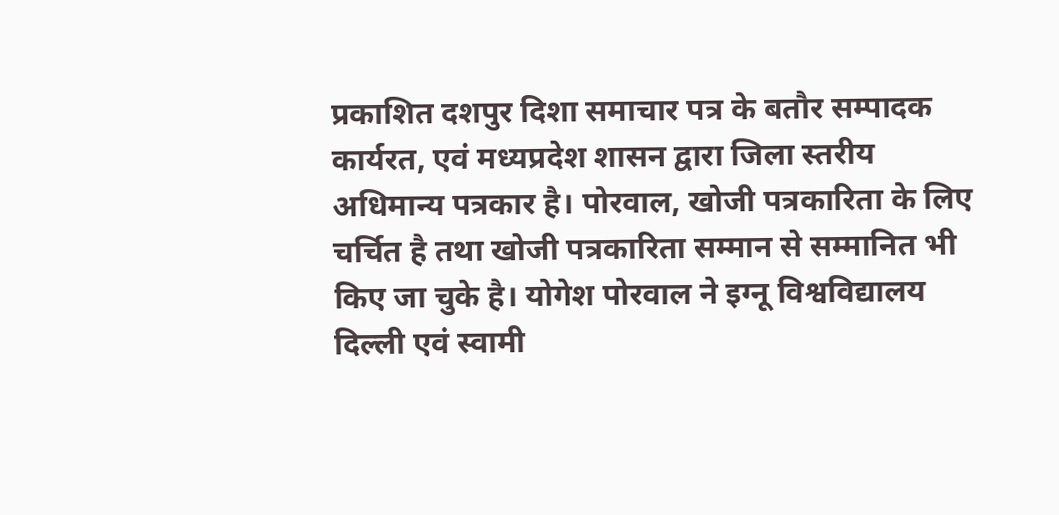प्रकाशित दशपुर दिशा समाचार पत्र के बतौर सम्पादक कार्यरत, एवं मध्यप्रदेश शासन द्वारा जिला स्तरीय अधिमान्य पत्रकार है। पोरवाल, खोजी पत्रकारिता के लिए चर्चित है तथा खोजी पत्रकारिता सम्मान से सम्मानित भी किए जा चुके है। योगेश पोरवाल ने इग्नू विश्वविद्यालय दिल्ली एवं स्वामी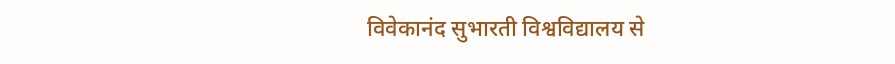विवेकानंद सुभारती विश्वविद्यालय से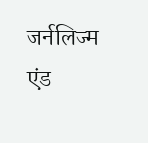जर्नलिज्म एंड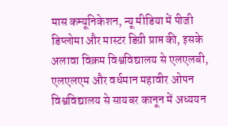मास कम्यूनिकेशन, न्यू मीडिया में पीजी डिप्लोमा और मास्टर डिग्री प्राप्त की, इसके अलावा विक्रम विश्वविद्यालय से एलएलबी, एलएलएम और वर्धमान महावीर ओपन विश्वविद्यालय से सायबर कानून में अध्ययन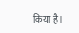किया है।